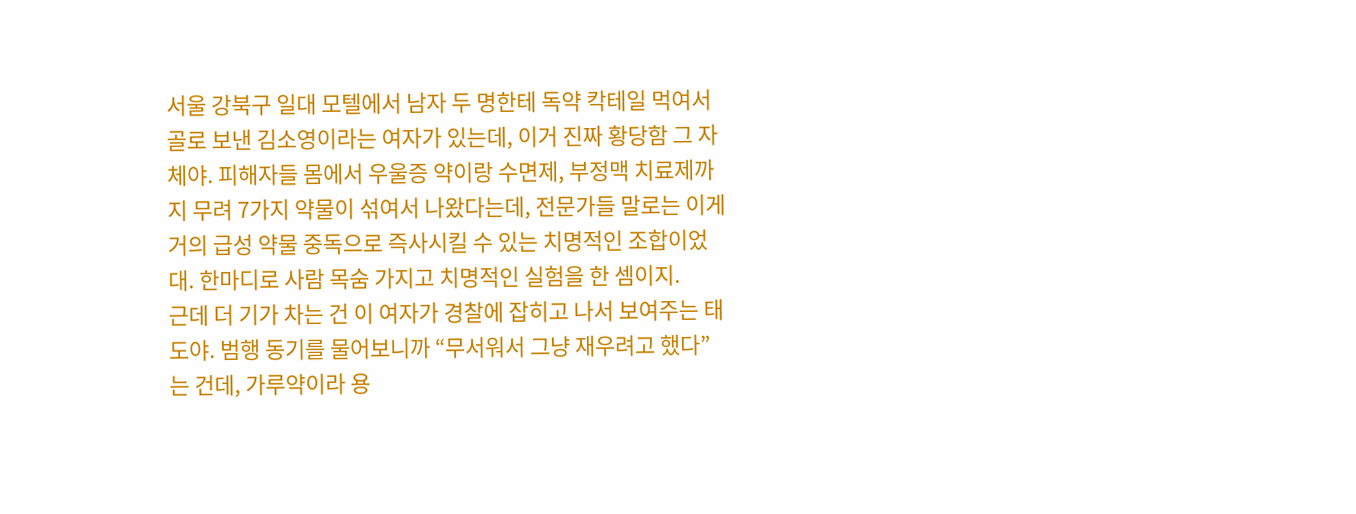서울 강북구 일대 모텔에서 남자 두 명한테 독약 칵테일 먹여서 골로 보낸 김소영이라는 여자가 있는데, 이거 진짜 황당함 그 자체야. 피해자들 몸에서 우울증 약이랑 수면제, 부정맥 치료제까지 무려 7가지 약물이 섞여서 나왔다는데, 전문가들 말로는 이게 거의 급성 약물 중독으로 즉사시킬 수 있는 치명적인 조합이었대. 한마디로 사람 목숨 가지고 치명적인 실험을 한 셈이지.
근데 더 기가 차는 건 이 여자가 경찰에 잡히고 나서 보여주는 태도야. 범행 동기를 물어보니까 “무서워서 그냥 재우려고 했다”는 건데, 가루약이라 용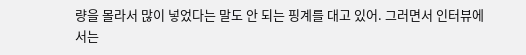량을 몰라서 많이 넣었다는 말도 안 되는 핑계를 대고 있어. 그러면서 인터뷰에서는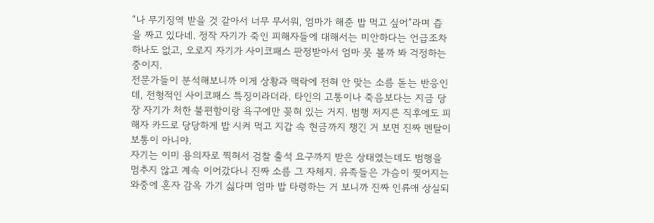“나 무기징역 받을 것 같아서 너무 무서워, 엄마가 해준 밥 먹고 싶어”라며 즙을 짜고 있다네. 정작 자기가 죽인 피해자들에 대해서는 미안하다는 언급조차 하나도 없고, 오로지 자기가 사이코패스 판정받아서 엄마 못 볼까 봐 걱정하는 중이지.
전문가들이 분석해보니까 이게 상황과 맥락에 전혀 안 맞는 소름 돋는 반응인데, 전형적인 사이코패스 특징이라더라. 타인의 고통이나 죽음보다는 지금 당장 자기가 처한 불편함이랑 욕구에만 꽂혀 있는 거지. 범행 저지른 직후에도 피해자 카드로 당당하게 밥 시켜 먹고 지갑 속 현금까지 챙긴 거 보면 진짜 멘탈이 보통이 아니야.
자기는 이미 용의자로 찍혀서 검찰 출석 요구까지 받은 상태였는데도 범행을 멈추지 않고 계속 이어갔다니 진짜 소름 그 자체지. 유족들은 가슴이 찢어지는 와중에 혼자 감옥 가기 싫다며 엄마 밥 타령하는 거 보니까 진짜 인류애 상실되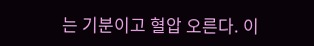는 기분이고 혈압 오른다. 이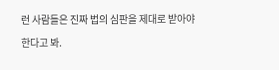런 사람들은 진짜 법의 심판을 제대로 받아야 한다고 봐.